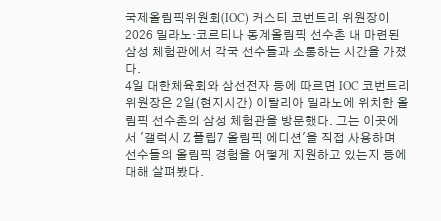국제올림픽위원회(IOC) 커스티 코번트리 위원장이 2026 밀라노·코르티나 동계올림픽 선수촌 내 마련된 삼성 체험관에서 각국 선수들과 소통하는 시간을 가졌다.
4일 대한체육회와 삼선전자 등에 따르면 IOC 코번트리 위원장은 2일(현지시간) 이탈리아 밀라노에 위치한 올림픽 선수촌의 삼성 체험관을 방문했다. 그는 이곳에서 '갤럭시 Z 플립7 올림픽 에디션'을 직접 사용하며 선수들의 올림픽 경험을 어떻게 지원하고 있는지 등에 대해 살펴봤다.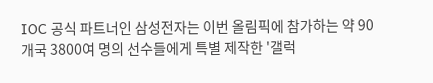IOC 공식 파트너인 삼성전자는 이번 올림픽에 참가하는 약 90개국 3800여 명의 선수들에게 특별 제작한 '갤럭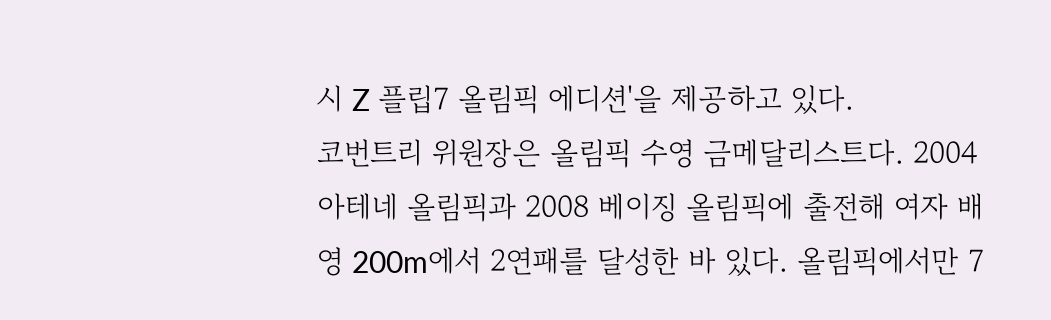시 Z 플립7 올림픽 에디션'을 제공하고 있다.
코번트리 위원장은 올림픽 수영 금메달리스트다. 2004 아테네 올림픽과 2008 베이징 올림픽에 출전해 여자 배영 200m에서 2연패를 달성한 바 있다. 올림픽에서만 7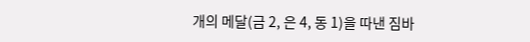개의 메달(금 2, 은 4, 동 1)을 따낸 짐바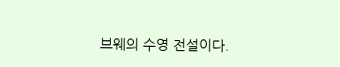브웨의 수영 전설이다.